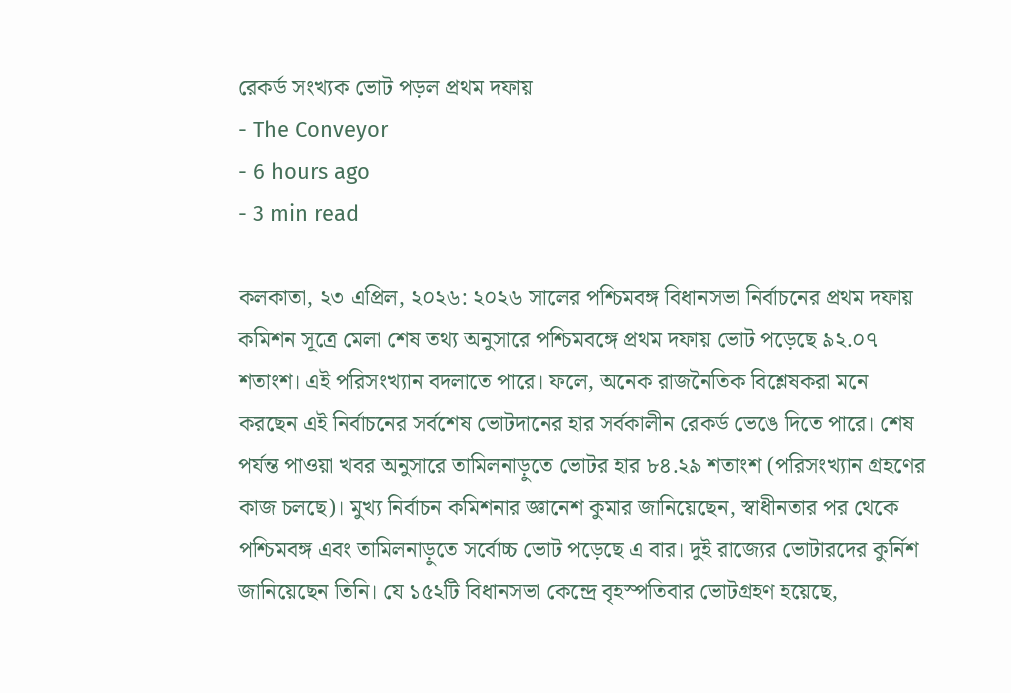রেকর্ড সংখ্যক ভোট পড়ল প্রথম দফায়
- The Conveyor
- 6 hours ago
- 3 min read

কলকাতা, ২৩ এপ্রিল, ২০২৬: ২০২৬ সালের পশ্চিমবঙ্গ বিধানসভা নির্বাচনের প্রথম দফায় কমিশন সূত্রে মেলা শেষ তথ্য অনুসারে পশ্চিমবঙ্গে প্রথম দফায় ভোট পড়েছে ৯২.০৭ শতাংশ। এই পরিসংখ্যান বদলাতে পারে। ফলে, অনেক রাজনৈতিক বিশ্লেষকরা মনে করছেন এই নির্বাচনের সর্বশেষ ভোটদানের হার সর্বকালীন রেকর্ড ভেঙে দিতে পারে। শেষ পর্যন্ত পাওয়া খবর অনুসারে তামিলনাড়ুতে ভোটর হার ৮৪.২৯ শতাংশ (পরিসংখ্যান গ্রহণের কাজ চলছে)। মুখ্য নির্বাচন কমিশনার জ্ঞানেশ কুমার জানিয়েছেন, স্বাধীনতার পর থেকে পশ্চিমবঙ্গ এবং তামিলনাড়ুতে সর্বোচ্চ ভোট পড়েছে এ বার। দুই রাজ্যের ভোটারদের কুর্নিশ জানিয়েছেন তিনি। যে ১৫২টি বিধানসভা কেন্দ্রে বৃহস্পতিবার ভোটগ্রহণ হয়েছে,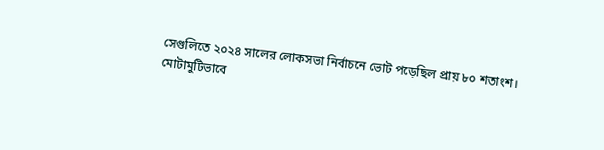সেগুলিতে ২০২৪ সালের লোকসভা নির্বাচনে ভোট পড়েছিল প্রায় ৮০ শতাংশ।
মোটামুটিভাবে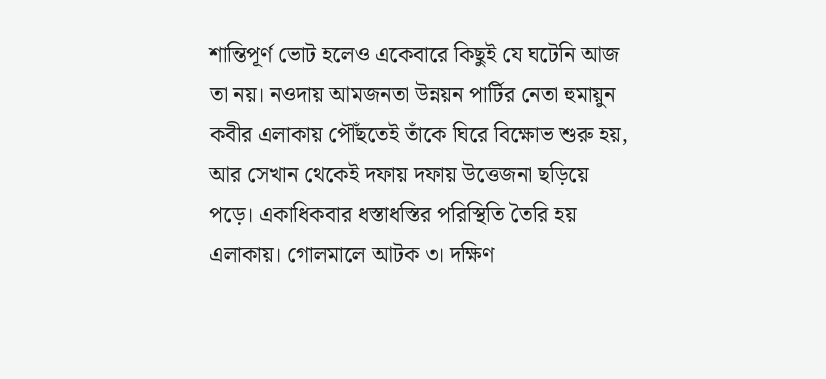শান্তিপূর্ণ ভোট হলেও একেবারে কিছুই যে ঘটেনি আজ তা নয়। নওদায় আমজনতা উন্নয়ন পার্টির নেতা হুমায়ুন কবীর এলাকায় পৌঁছতেই তাঁকে ঘিরে বিক্ষোভ শুরু হয়, আর সেখান থেকেই দফায় দফায় উত্তেজনা ছড়িয়ে পড়ে। একাধিকবার ধস্তাধস্তির পরিস্থিতি তৈরি হয় এলাকায়। গোলমালে আটক ৩। দক্ষিণ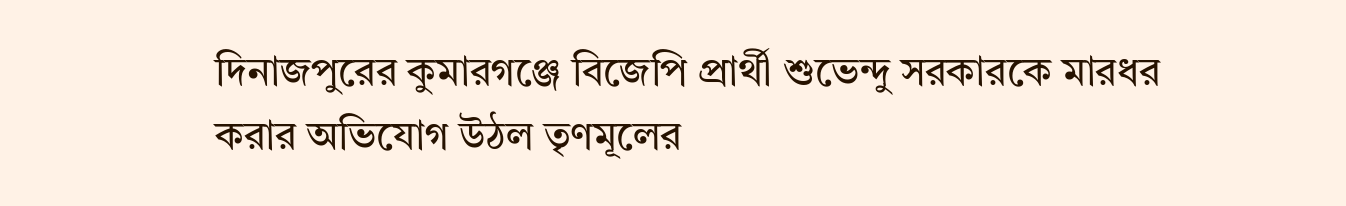দিনাজপুরের কুমারগঞ্জে বিজেপি প্রার্থী শুভেন্দু সরকারকে মারধর করার অভিযোগ উঠল তৃণমূলের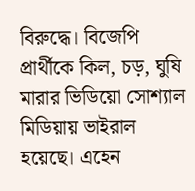বিরুদ্ধে। বিজেপি প্রার্থীকে কিল, চড়, ঘুষি মারার ভিডিয়ো সোশ্যাল মিডিয়ায় ভাইরাল হয়েছে। এহেন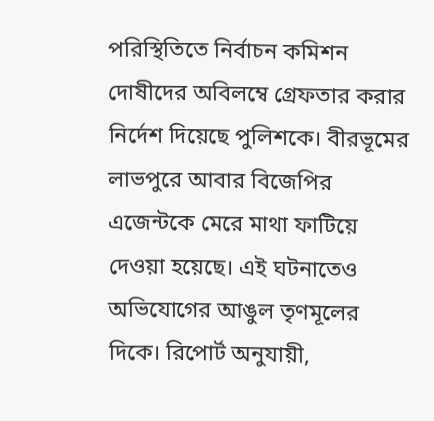পরিস্থিতিতে নির্বাচন কমিশন দোষীদের অবিলম্বে গ্রেফতার করার নির্দেশ দিয়েছে পুলিশকে। বীরভূমের লাভপুরে আবার বিজেপির এজেন্টকে মেরে মাথা ফাটিয়ে দেওয়া হয়েছে। এই ঘটনাতেও অভিযোগের আঙুল তৃণমূলের দিকে। রিপোর্ট অনুযায়ী,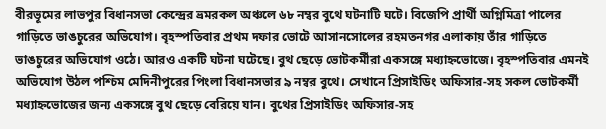বীরভূমের লাভপুর বিধানসভা কেন্দ্রের ভ্রমরকল অঞ্চলে ৬৮ নম্বর বুথে ঘটনাটি ঘটে। বিজেপি প্রার্থী অগ্নিমিত্রা পালের গাড়িতে ভাঙচুরের অভিযোগ। বৃহস্পতিবার প্রথম দফার ভোটে আসানসোলের রহমতনগর এলাকায় তাঁর গাড়িতে ভাঙচুরের অভিযোগ ওঠে। আরও একটি ঘটনা ঘটেছে। বুথ ছেড়ে ভোটকর্মীরা একসঙ্গে মধ্যাহ্নভোজে। বৃহস্পতিবার এমনই অভিযোগ উঠল পশ্চিম মেদিনীপুরের পিংলা বিধানসভার ৯ নম্বর বুথে। সেখানে প্রিসাইডিং অফিসার-সহ সকল ভোটকর্মী মধ্যাহ্নভোজের জন্য একসঙ্গে বুথ ছেড়ে বেরিয়ে যান। বুথের প্রিসাইডিং অফিসার-সহ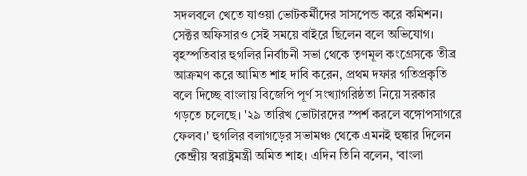সদলবলে খেতে যাওয়া ভোটকর্মীদের সাসপেন্ড করে কমিশন। সেক্টর অফিসারও সেই সময়ে বাইরে ছিলেন বলে অভিযোগ।
বৃহস্পতিবার হুগলির নির্বাচনী সভা থেকে তৃণমূল কংগ্রেসকে তীব্র আক্রমণ করে আমিত শাহ দাবি করেন, প্রথম দফার গতিপ্রকৃতি বলে দিচ্ছে বাংলায় বিজেপি পূর্ণ সংখ্যাগরিষ্ঠতা নিয়ে সরকার গড়তে চলেছে। '২৯ তারিখ ভোটারদের স্পর্শ করলে বঙ্গোপসাগরে ফেলব।' হুগলির বলাগড়ের সভামঞ্চ থেকে এমনই হুঙ্কার দিলেন কেন্দ্রীয় স্বরাষ্ট্রমন্ত্রী অমিত শাহ। এদিন তিনি বলেন, ‘বাংলা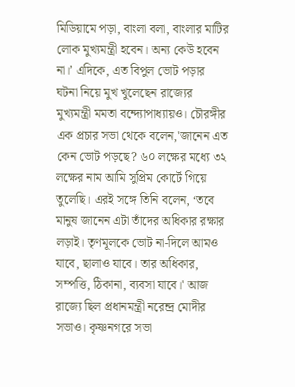মিডিয়ামে পড়া, বাংলা বলা, বাংলার মাটির লোক মুখ্যমন্ত্রী হবেন। অন্য কেউ হবেন না।’ এদিকে, এত বিপুল ভোট পড়ার ঘটনা নিয়ে মুখ খুলেছেন রাজ্যের মুখ্যমন্ত্রী মমতা বন্দ্যোপাধ্যায়ও। চৌরঙ্গীর এক প্রচার সভা থেকে বলেন,'জানেন এত কেন ভোট পড়ছে? ৬০ লক্ষের মধ্যে ৩২ লক্ষের নাম আমি সুপ্রিম কোর্টে গিয়ে তুলেছি। এরই সঙ্গে তিনি বলেন, ‘তবে মানুষ জানেন এটা তাঁদের অধিকার রক্ষার লড়াই। তৃণমূলকে ভোট না-দিলে আমও যাবে, ছালাও যাবে। তার অধিকার, সম্পত্তি, ঠিকানা, ব্যবসা যাবে।' আজ রাজ্যে ছিল প্রধানমন্ত্রী নরেন্দ্র মোদীর সভাও। কৃষ্ণনগরে সভা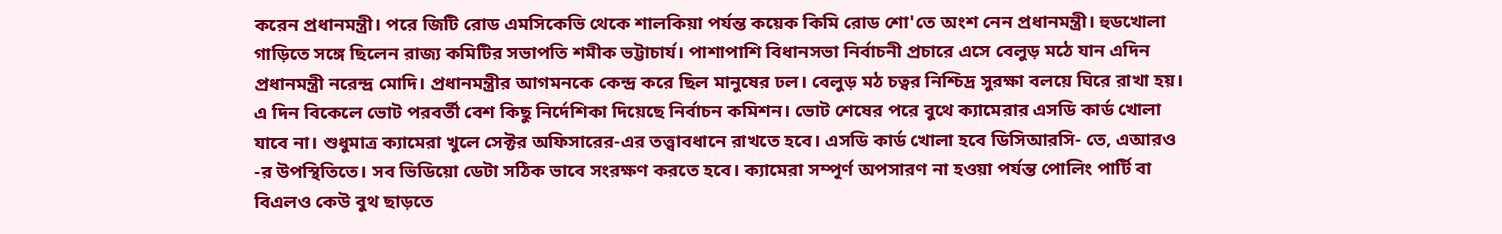করেন প্রধানমন্ত্রী। পরে জিটি রোড এমসিকেভি থেকে শালকিয়া পর্যন্ত কয়েক কিমি রোড শো'তে অংশ নেন প্রধানমন্ত্রী। হুডখোলা গাড়িতে সঙ্গে ছিলেন রাজ্য কমিটির সভাপতি শমীক ভট্টাচার্য। পাশাপাশি বিধানসভা নির্বাচনী প্রচারে এসে বেলুড় মঠে যান এদিন প্রধানমন্ত্রী নরেন্দ্র মোদি। প্রধানমন্ত্রীর আগমনকে কেন্দ্র করে ছিল মানুষের ঢল। বেলুড় মঠ চত্বর নিশ্চিদ্র সুরক্ষা বলয়ে ঘিরে রাখা হয়।
এ দিন বিকেলে ভোট পরবর্তী বেশ কিছু নির্দেশিকা দিয়েছে নির্বাচন কমিশন। ভোট শেষের পরে বুথে ক্যামেরার এসডি কার্ড খোলা যাবে না। শুধুমাত্র ক্যামেরা খুলে সেক্টর অফিসারের-এর তত্ত্বাবধানে রাখতে হবে। এসডি কার্ড খোলা হবে ডিসিআরসি- তে, এআরও -র উপস্থিতিতে। সব ভিডিয়ো ডেটা সঠিক ভাবে সংরক্ষণ করতে হবে। ক্যামেরা সম্পূর্ণ অপসারণ না হওয়া পর্যন্ত পোলিং পার্টি বা বিএলও কেউ বুথ ছাড়তে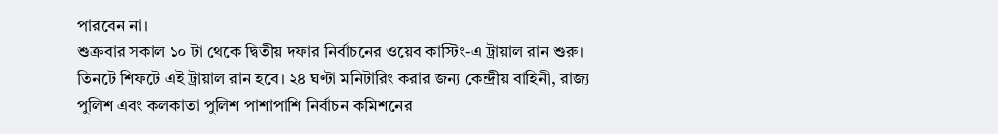পারবেন না।
শুক্রবার সকাল ১০ টা থেকে দ্বিতীয় দফার নির্বাচনের ওয়েব কাস্টিং-এ ট্রায়াল রান শুরু। তিনটে শিফটে এই ট্রায়াল রান হবে। ২৪ ঘণ্টা মনিটারিং করার জন্য কেন্দ্রীয় বাহিনী, রাজ্য পুলিশ এবং কলকাতা পুলিশ পাশাপাশি নির্বাচন কমিশনের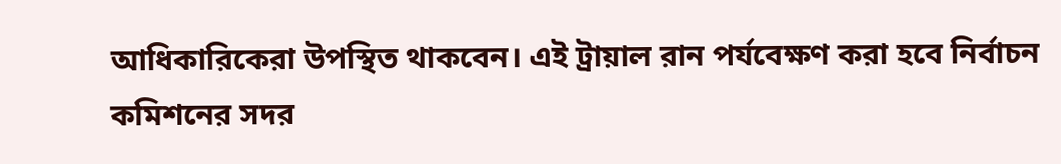আধিকারিকেরা উপস্থিত থাকবেন। এই ট্রায়াল রান পর্যবেক্ষণ করা হবে নির্বাচন কমিশনের সদর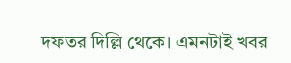দফতর দিল্লি থেকে। এমনটাই খবর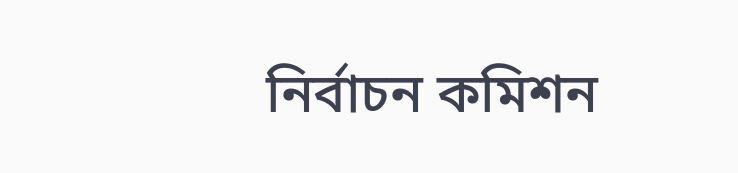নির্বাচন কমিশন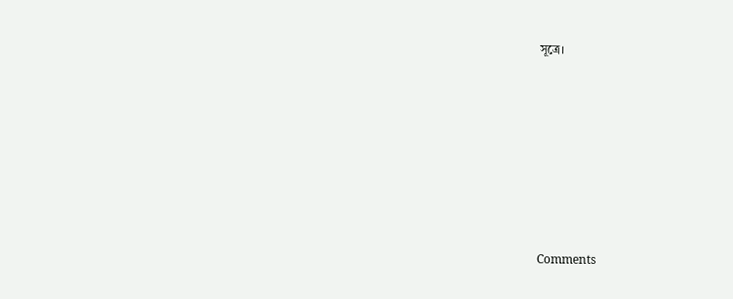সূত্রে।









Comments